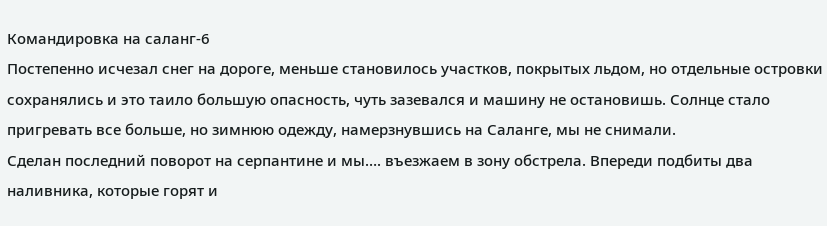Командировка на саланг-6
Постепенно исчезал снег на дороге, меньше становилось участков, покрытых льдом, но отдельные островки сохранялись и это таило большую опасность, чуть зазевался и машину не остановишь. Солнце стало пригревать все больше, но зимнюю одежду, намерзнувшись на Саланге, мы не снимали.
Сделан последний поворот на серпантине и мы…. въезжаем в зону обстрела. Впереди подбиты два наливника, которые горят и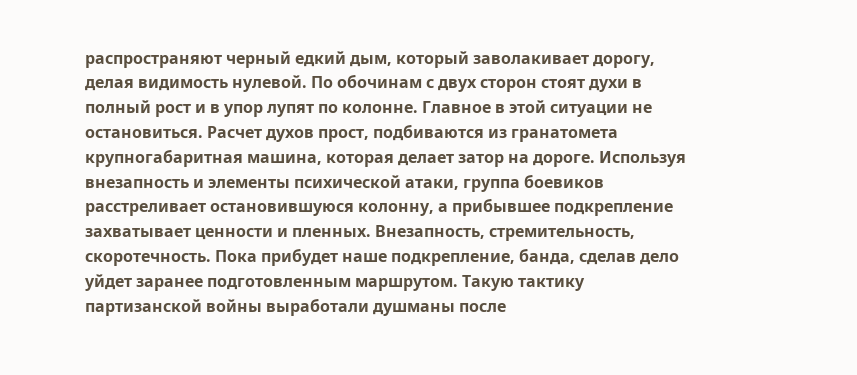распространяют черный едкий дым, который заволакивает дорогу, делая видимость нулевой. По обочинам с двух сторон стоят духи в полный рост и в упор лупят по колонне. Главное в этой ситуации не остановиться. Расчет духов прост, подбиваются из гранатомета крупногабаритная машина, которая делает затор на дороге. Используя внезапность и элементы психической атаки, группа боевиков расстреливает остановившуюся колонну, а прибывшее подкрепление захватывает ценности и пленных. Внезапность, стремительность, скоротечность. Пока прибудет наше подкрепление, банда, сделав дело уйдет заранее подготовленным маршрутом. Такую тактику партизанской войны выработали душманы после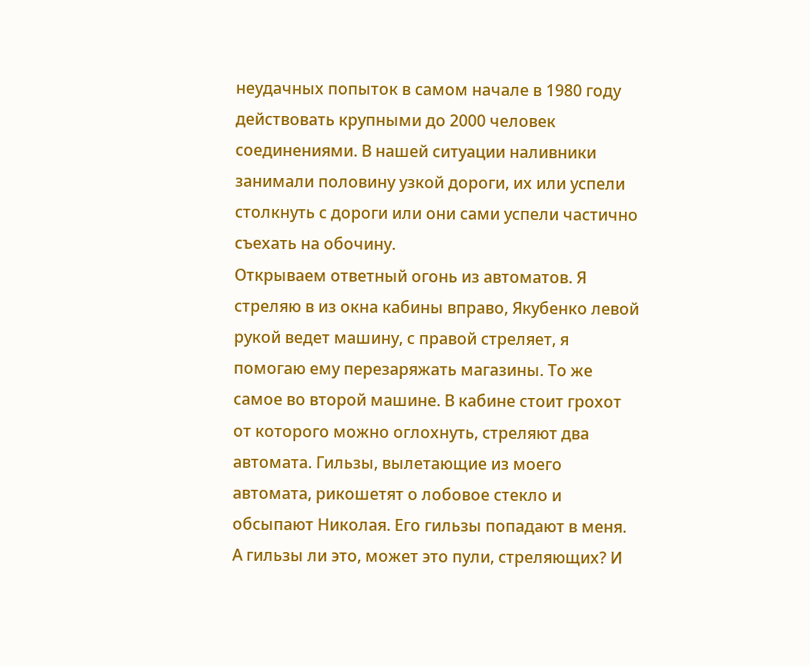неудачных попыток в самом начале в 1980 году действовать крупными до 2000 человек соединениями. В нашей ситуации наливники занимали половину узкой дороги, их или успели столкнуть с дороги или они сами успели частично съехать на обочину.
Открываем ответный огонь из автоматов. Я стреляю в из окна кабины вправо, Якубенко левой рукой ведет машину, с правой стреляет, я помогаю ему перезаряжать магазины. То же самое во второй машине. В кабине стоит грохот от которого можно оглохнуть, стреляют два автомата. Гильзы, вылетающие из моего автомата, рикошетят о лобовое стекло и обсыпают Николая. Его гильзы попадают в меня. А гильзы ли это, может это пули, стреляющих? И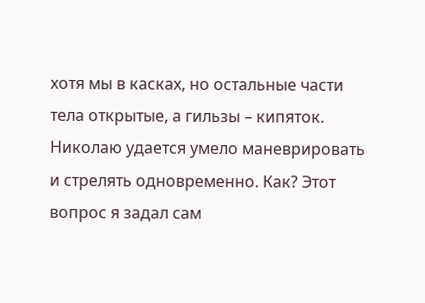хотя мы в касках, но остальные части тела открытые, а гильзы – кипяток. Николаю удается умело маневрировать и стрелять одновременно. Как? Этот вопрос я задал сам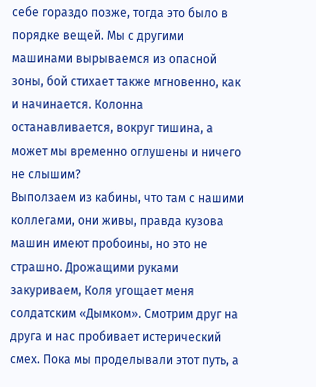себе гораздо позже, тогда это было в порядке вещей. Мы с другими машинами вырываемся из опасной зоны, бой стихает также мгновенно, как и начинается. Колонна останавливается, вокруг тишина, а может мы временно оглушены и ничего не слышим?
Выползаем из кабины, что там с нашими коллегами, они живы, правда кузова машин имеют пробоины, но это не страшно. Дрожащими руками закуриваем, Коля угощает меня солдатским «Дымком». Смотрим друг на друга и нас пробивает истерический смех. Пока мы проделывали этот путь, а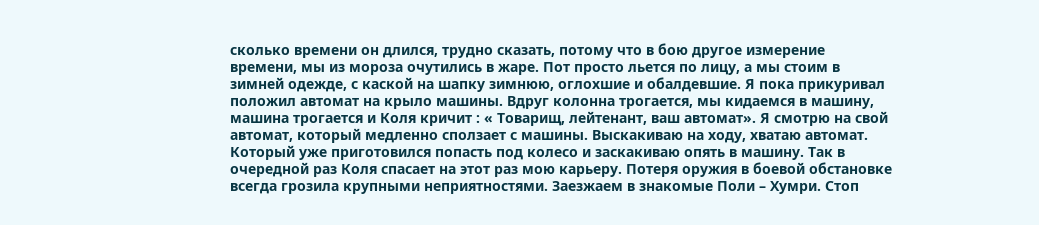сколько времени он длился, трудно сказать, потому что в бою другое измерение времени, мы из мороза очутились в жаре. Пот просто льется по лицу, а мы стоим в зимней одежде, с каской на шапку зимнюю, оглохшие и обалдевшие. Я пока прикуривал положил автомат на крыло машины. Вдруг колонна трогается, мы кидаемся в машину, машина трогается и Коля кричит : « Товарищ, лейтенант, ваш автомат». Я смотрю на свой автомат, который медленно сползает с машины. Выскакиваю на ходу, хватаю автомат. Который уже приготовился попасть под колесо и заскакиваю опять в машину. Так в очередной раз Коля спасает на этот раз мою карьеру. Потеря оружия в боевой обстановке всегда грозила крупными неприятностями. Заезжаем в знакомые Поли – Хумри. Стоп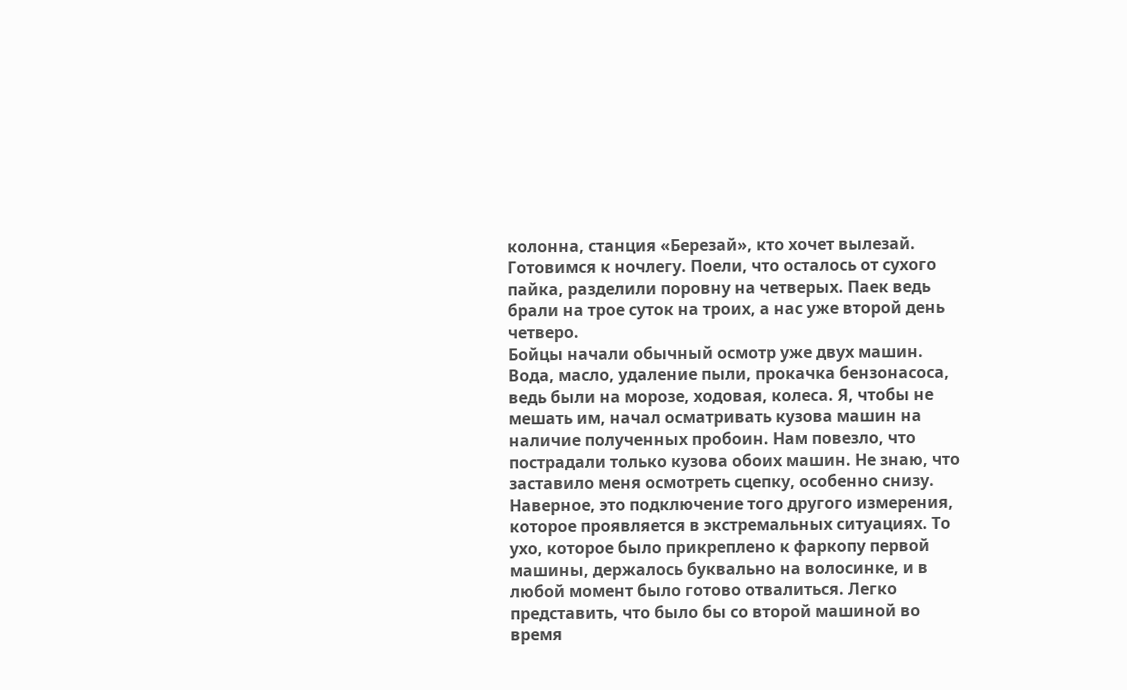колонна, станция «Березай», кто хочет вылезай. Готовимся к ночлегу. Поели, что осталось от сухого пайка, разделили поровну на четверых. Паек ведь брали на трое суток на троих, а нас уже второй день четверо.
Бойцы начали обычный осмотр уже двух машин. Вода, масло, удаление пыли, прокачка бензонасоса, ведь были на морозе, ходовая, колеса. Я, чтобы не мешать им, начал осматривать кузова машин на наличие полученных пробоин. Нам повезло, что пострадали только кузова обоих машин. Не знаю, что заставило меня осмотреть сцепку, особенно снизу. Наверное, это подключение того другого измерения, которое проявляется в экстремальных ситуациях. То ухо, которое было прикреплено к фаркопу первой машины, держалось буквально на волосинке, и в любой момент было готово отвалиться. Легко представить, что было бы со второй машиной во время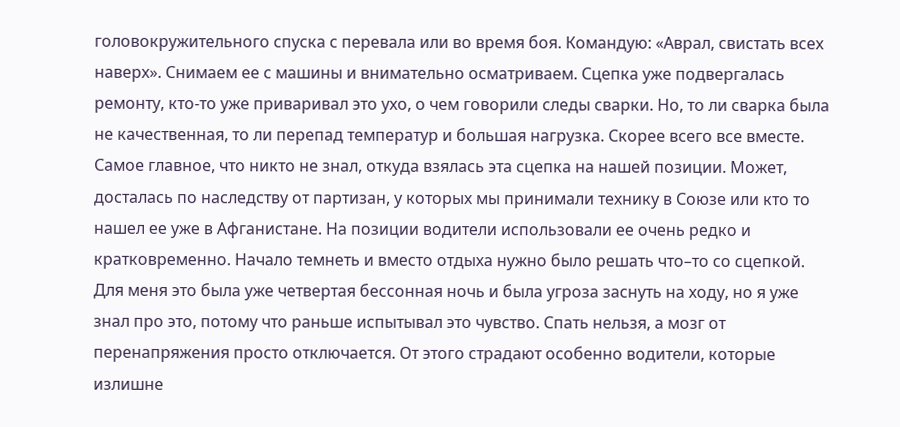головокружительного спуска с перевала или во время боя. Командую: «Аврал, свистать всех наверх». Снимаем ее с машины и внимательно осматриваем. Сцепка уже подвергалась ремонту, кто-то уже приваривал это ухо, о чем говорили следы сварки. Но, то ли сварка была не качественная, то ли перепад температур и большая нагрузка. Скорее всего все вместе. Самое главное, что никто не знал, откуда взялась эта сцепка на нашей позиции. Может, досталась по наследству от партизан, у которых мы принимали технику в Союзе или кто то нашел ее уже в Афганистане. На позиции водители использовали ее очень редко и кратковременно. Начало темнеть и вместо отдыха нужно было решать что–то со сцепкой. Для меня это была уже четвертая бессонная ночь и была угроза заснуть на ходу, но я уже знал про это, потому что раньше испытывал это чувство. Спать нельзя, а мозг от перенапряжения просто отключается. От этого страдают особенно водители, которые излишне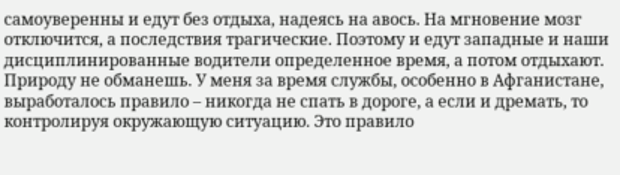самоуверенны и едут без отдыха, надеясь на авось. На мгновение мозг отключится, а последствия трагические. Поэтому и едут западные и наши дисциплинированные водители определенное время, а потом отдыхают. Природу не обманешь. У меня за время службы, особенно в Афганистане, выработалось правило – никогда не спать в дороге, а если и дремать, то контролируя окружающую ситуацию. Это правило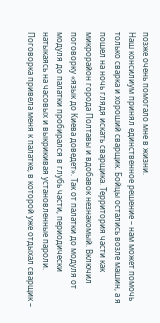позже очень помогало мне в жизни.
Наш консилиум принял единственное решение – нам может помочь только сварка и хороший сварщик. Бойцы остались возле машин, а я пошел на ночь глядя искать сварщика. Территория части как микрорайон города Полтавы и вдобавок незнакомый. Включил поговорку «язык до Киева доведет». Так от палатки до модуля от модуля до палатки пробирался в глубь части, периодически натыкаясь на часовых и выкрикивая установленные пароли. Поговорка привела меня к палатке, в которой уже отдыхал сварщик –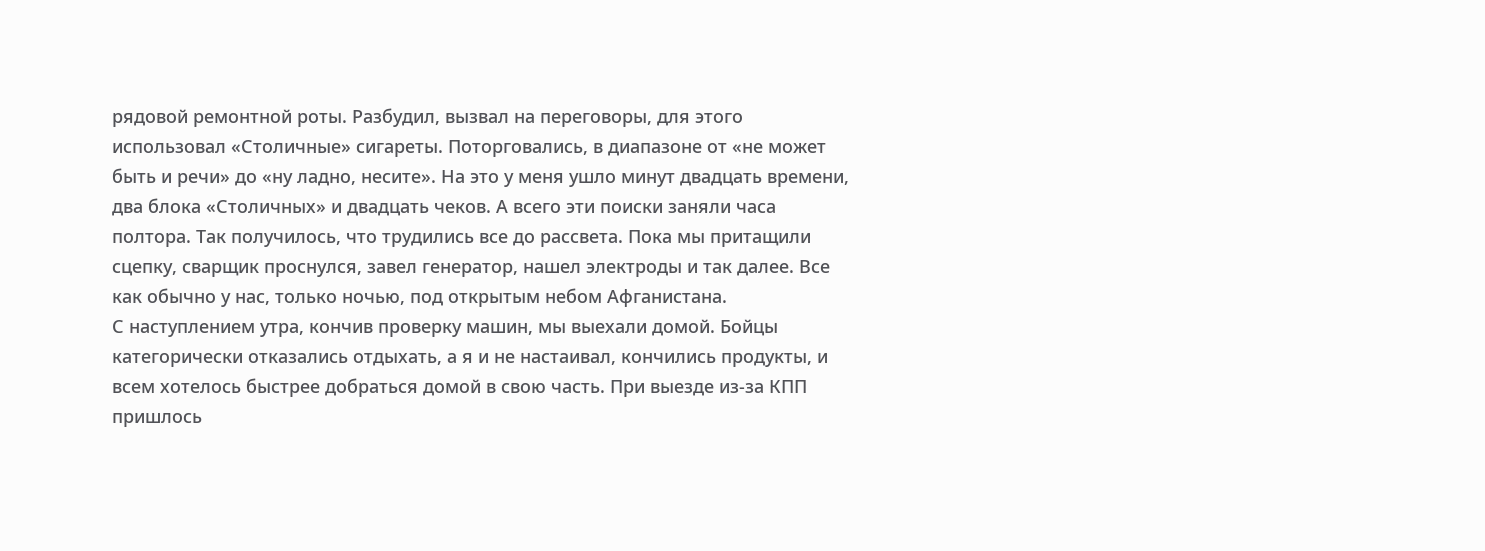рядовой ремонтной роты. Разбудил, вызвал на переговоры, для этого использовал «Столичные» сигареты. Поторговались, в диапазоне от «не может быть и речи» до «ну ладно, несите». На это у меня ушло минут двадцать времени, два блока «Столичных» и двадцать чеков. А всего эти поиски заняли часа полтора. Так получилось, что трудились все до рассвета. Пока мы притащили сцепку, сварщик проснулся, завел генератор, нашел электроды и так далее. Все как обычно у нас, только ночью, под открытым небом Афганистана.
С наступлением утра, кончив проверку машин, мы выехали домой. Бойцы категорически отказались отдыхать, а я и не настаивал, кончились продукты, и всем хотелось быстрее добраться домой в свою часть. При выезде из-за КПП пришлось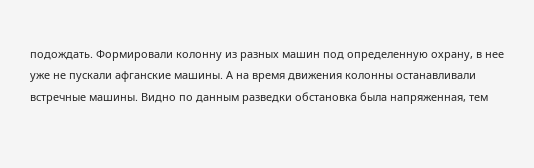подождать. Формировали колонну из разных машин под определенную охрану, в нее уже не пускали афганские машины. А на время движения колонны останавливали встречные машины. Видно по данным разведки обстановка была напряженная, тем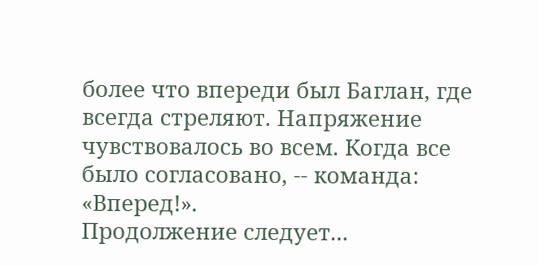более что впереди был Баглан, где всегда стреляют. Напряжение чувствовалось во всем. Когда все было согласовано, -- команда: «Вперед!».
Продолжение следует...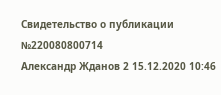Свидетельство о публикации №220080800714
Александр Жданов 2 15.12.2020 10:46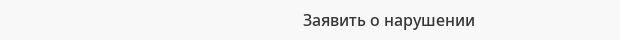Заявить о нарушении